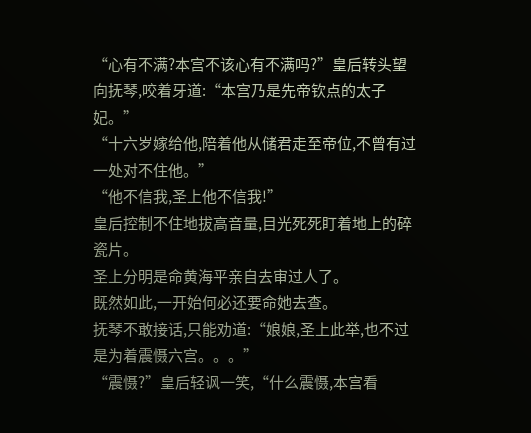“心有不满?本宫不该心有不满吗?”皇后转头望向抚琴,咬着牙道:“本宫乃是先帝钦点的太子妃。”
“十六岁嫁给他,陪着他从储君走至帝位,不曾有过一处对不住他。”
“他不信我,圣上他不信我!”
皇后控制不住地拔高音量,目光死死盯着地上的碎瓷片。
圣上分明是命黄海平亲自去审过人了。
既然如此,一开始何必还要命她去查。
抚琴不敢接话,只能劝道:“娘娘,圣上此举,也不过是为着震慑六宫。。。”
“震慑?”皇后轻讽一笑,“什么震慑,本宫看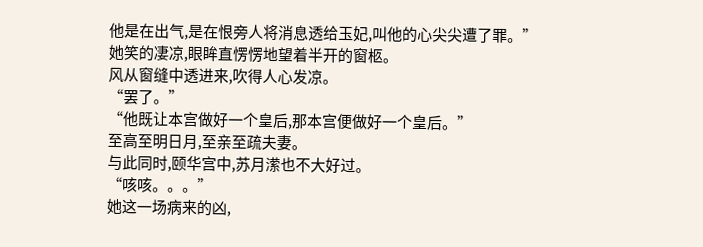他是在出气,是在恨旁人将消息透给玉妃,叫他的心尖尖遭了罪。”
她笑的凄凉,眼眸直愣愣地望着半开的窗柩。
风从窗缝中透进来,吹得人心发凉。
“罢了。”
“他既让本宫做好一个皇后,那本宫便做好一个皇后。”
至高至明日月,至亲至疏夫妻。
与此同时,颐华宫中,苏月潆也不大好过。
“咳咳。。。”
她这一场病来的凶,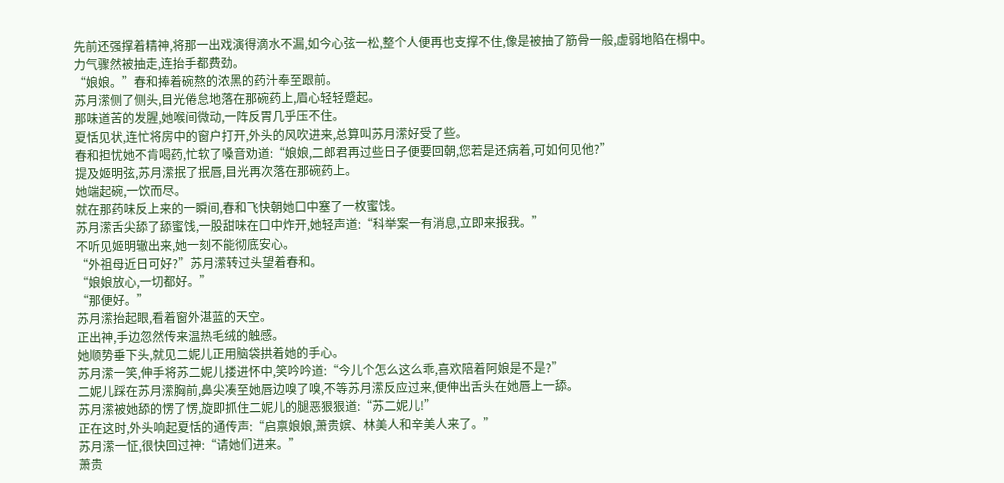先前还强撑着精神,将那一出戏演得滴水不漏,如今心弦一松,整个人便再也支撑不住,像是被抽了筋骨一般,虚弱地陷在榻中。
力气骤然被抽走,连抬手都费劲。
“娘娘。”春和捧着碗熬的浓黑的药汁奉至跟前。
苏月潆侧了侧头,目光倦怠地落在那碗药上,眉心轻轻蹙起。
那味道苦的发腥,她喉间微动,一阵反胃几乎压不住。
夏恬见状,连忙将房中的窗户打开,外头的风吹进来,总算叫苏月潆好受了些。
春和担忧她不肯喝药,忙软了嗓音劝道:“娘娘,二郎君再过些日子便要回朝,您若是还病着,可如何见他?”
提及姬明弦,苏月潆抿了抿唇,目光再次落在那碗药上。
她端起碗,一饮而尽。
就在那药味反上来的一瞬间,春和飞快朝她口中塞了一枚蜜饯。
苏月潆舌尖舔了舔蜜饯,一股甜味在口中炸开,她轻声道:“科举案一有消息,立即来报我。”
不听见姬明辙出来,她一刻不能彻底安心。
“外祖母近日可好?”苏月潆转过头望着春和。
“娘娘放心,一切都好。”
“那便好。”
苏月潆抬起眼,看着窗外湛蓝的天空。
正出神,手边忽然传来温热毛绒的触感。
她顺势垂下头,就见二妮儿正用脑袋拱着她的手心。
苏月潆一笑,伸手将苏二妮儿搂进怀中,笑吟吟道:“今儿个怎么这么乖,喜欢陪着阿娘是不是?”
二妮儿踩在苏月潆胸前,鼻尖凑至她唇边嗅了嗅,不等苏月潆反应过来,便伸出舌头在她唇上一舔。
苏月潆被她舔的愣了愣,旋即抓住二妮儿的腿恶狠狠道:“苏二妮儿!”
正在这时,外头响起夏恬的通传声:“启禀娘娘,萧贵嫔、林美人和辛美人来了。”
苏月潆一怔,很快回过神:“请她们进来。”
萧贵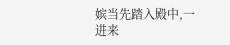嫔当先踏入殿中,一进来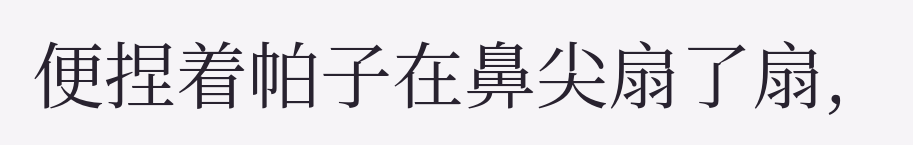便捏着帕子在鼻尖扇了扇,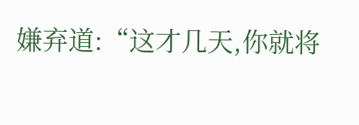嫌弃道:“这才几天,你就将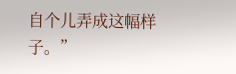自个儿弄成这幅样子。”